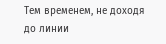Тем временем, не доходя до линии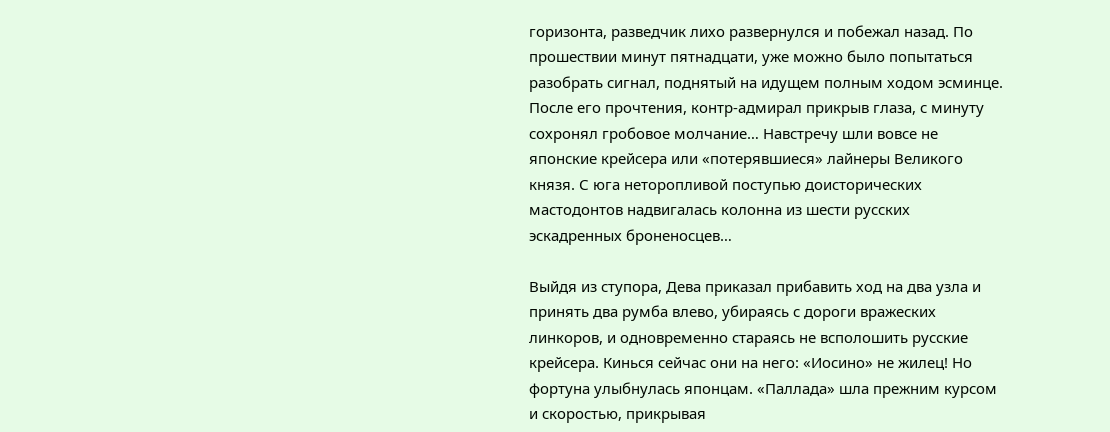горизонта, разведчик лихо развернулся и побежал назад. По прошествии минут пятнадцати, уже можно было попытаться разобрать сигнал, поднятый на идущем полным ходом эсминце. После его прочтения, контр-адмирал прикрыв глаза, с минуту сохронял гробовое молчание… Навстречу шли вовсе не японские крейсера или «потерявшиеся» лайнеры Великого князя. С юга неторопливой поступью доисторических мастодонтов надвигалась колонна из шести русских эскадренных броненосцев…

Выйдя из ступора, Дева приказал прибавить ход на два узла и принять два румба влево, убираясь с дороги вражеских линкоров, и одновременно стараясь не всполошить русские крейсера. Кинься сейчас они на него: «Иосино» не жилец! Но фортуна улыбнулась японцам. «Паллада» шла прежним курсом и скоростью, прикрывая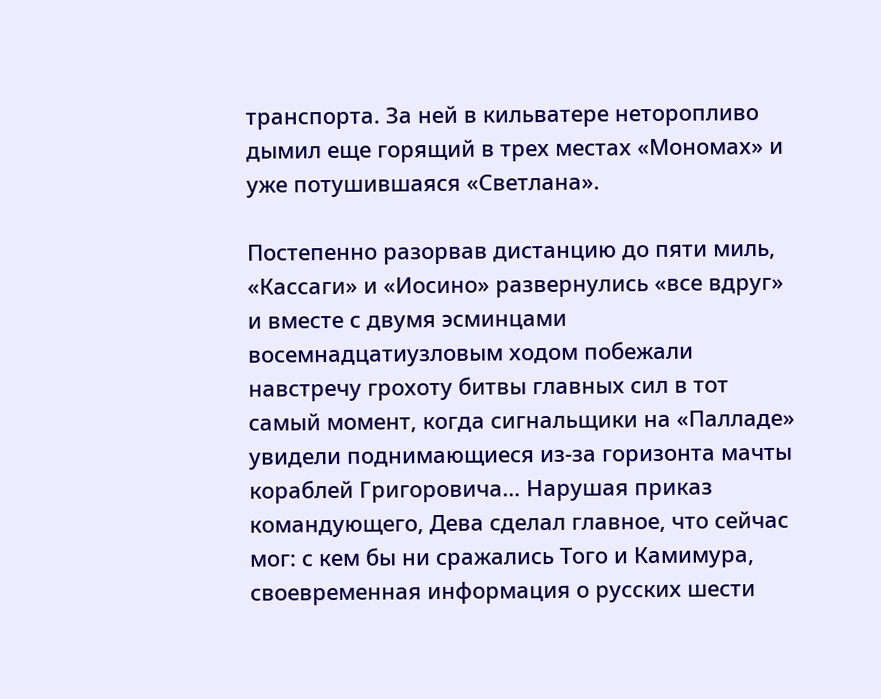транспорта. За ней в кильватере неторопливо дымил еще горящий в трех местах «Мономах» и уже потушившаяся «Светлана».

Постепенно разорвав дистанцию до пяти миль, «Кассаги» и «Иосино» развернулись «все вдруг» и вместе с двумя эсминцами восемнадцатиузловым ходом побежали навстречу грохоту битвы главных сил в тот самый момент, когда сигнальщики на «Палладе» увидели поднимающиеся из-за горизонта мачты кораблей Григоровича… Нарушая приказ командующего, Дева сделал главное, что сейчас мог: с кем бы ни сражались Того и Камимура, своевременная информация о русских шести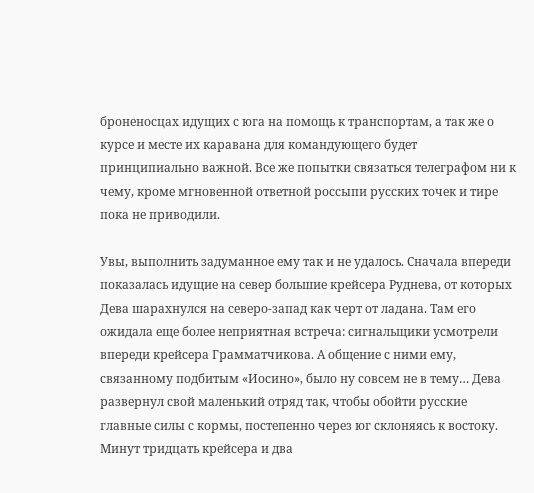броненосцах идущих с юга на помощь к транспортам, а так же о курсе и месте их каравана для командующего будет принципиально важной. Все же попытки связаться телеграфом ни к чему, кроме мгновенной ответной россыпи русских точек и тире пока не приводили.

Увы, выполнить задуманное ему так и не удалось. Сначала впереди показалась идущие на север большие крейсера Руднева, от которых Дева шарахнулся на северо-запад как черт от ладана. Там его ожидала еще более неприятная встреча: сигнальщики усмотрели впереди крейсера Грамматчикова. А общение с ними ему, связанному подбитым «Иосино», было ну совсем не в тему… Дева развернул свой маленький отряд так, чтобы обойти русские главные силы с кормы, постепенно через юг склоняясь к востоку. Минут тридцать крейсера и два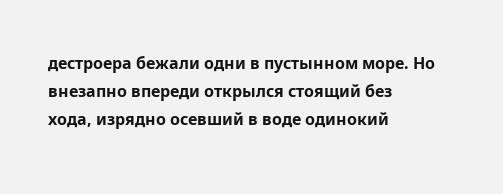дестроера бежали одни в пустынном море. Но внезапно впереди открылся стоящий без хода, изрядно осевший в воде одинокий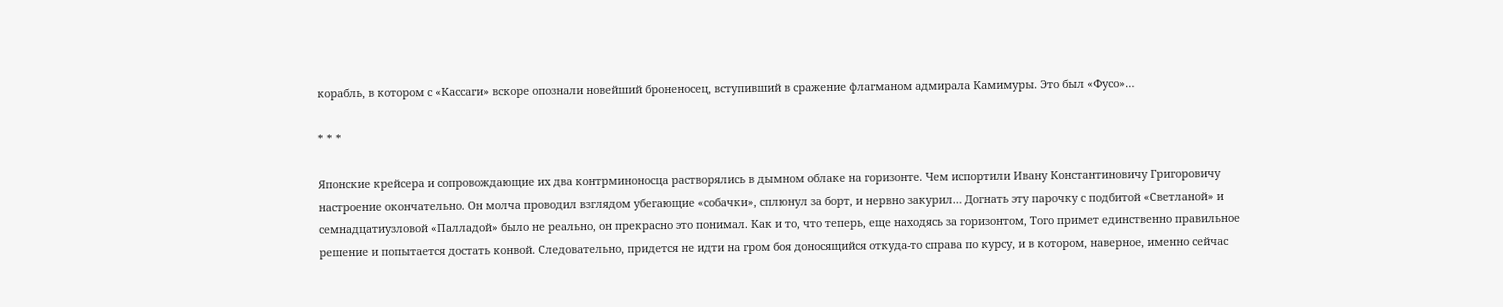корабль, в котором с «Кассаги» вскоре опознали новейший броненосец, вступивший в сражение флагманом адмирала Камимуры. Это был «Фусо»…

* * *

Японские крейсера и сопровождающие их два контрминоносца растворялись в дымном облаке на горизонте. Чем испортили Ивану Константиновичу Григоровичу настроение окончательно. Он молча проводил взглядом убегающие «собачки», сплюнул за борт, и нервно закурил… Догнать эту парочку с подбитой «Светланой» и семнадцатиузловой «Палладой» было не реально, он прекрасно это понимал. Как и то, что теперь, еще находясь за горизонтом, Того примет единственно правильное решение и попытается достать конвой. Следовательно, придется не идти на гром боя доносящийся откуда-то справа по курсу, и в котором, наверное, именно сейчас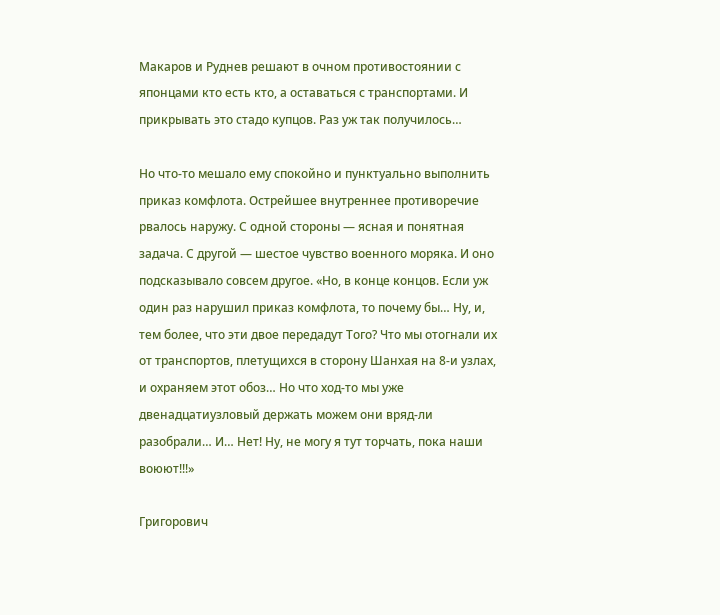Макаров и Руднев решают в очном противостоянии с японцами кто есть кто, а оставаться с транспортами. И прикрывать это стадо купцов. Раз уж так получилось…

Но что-то мешало ему спокойно и пунктуально выполнить приказ комфлота. Острейшее внутреннее противоречие рвалось наружу. С одной стороны — ясная и понятная задача. С другой — шестое чувство военного моряка. И оно подсказывало совсем другое. «Но, в конце концов. Если уж один раз нарушил приказ комфлота, то почему бы… Ну, и, тем более, что эти двое передадут Того? Что мы отогнали их от транспортов, плетущихся в сторону Шанхая на 8-и узлах, и охраняем этот обоз… Но что ход-то мы уже двенадцатиузловый держать можем они вряд-ли разобрали… И… Нет! Ну, не могу я тут торчать, пока наши воюют!!!»

Григорович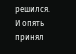решился. И опять принял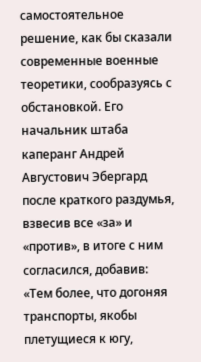самостоятельное решение, как бы сказали современные военные теоретики, сообразуясь с обстановкой. Его начальник штаба каперанг Андрей Августович Эбергард после краткого раздумья, взвесив все «за» и «против», в итоге с ним согласился, добавив: «Тем более, что догоняя транспорты, якобы плетущиеся к югу,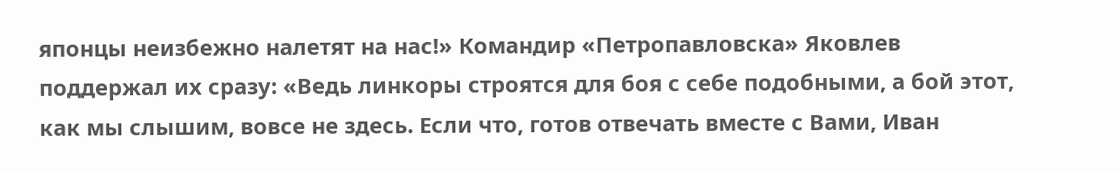японцы неизбежно налетят на нас!» Командир «Петропавловска» Яковлев поддержал их сразу: «Ведь линкоры строятся для боя с себе подобными, а бой этот, как мы слышим, вовсе не здесь. Если что, готов отвечать вместе с Вами, Иван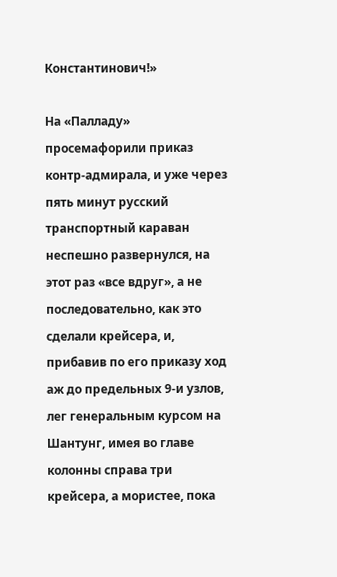Константинович!»

На «Палладу» просемафорили приказ контр-адмирала, и уже через пять минут русский транспортный караван неспешно развернулся, на этот раз «все вдруг», а не последовательно, как это сделали крейсера, и, прибавив по его приказу ход аж до предельных 9-и узлов, лег генеральным курсом на Шантунг, имея во главе колонны справа три крейсера, а мористее, пока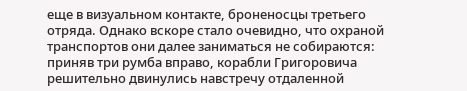еще в визуальном контакте, броненосцы третьего отряда. Однако вскоре стало очевидно, что охраной транспортов они далее заниматься не собираются: приняв три румба вправо, корабли Григоровича решительно двинулись навстречу отдаленной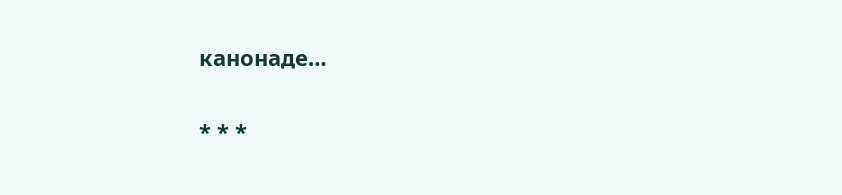канонаде…

* * *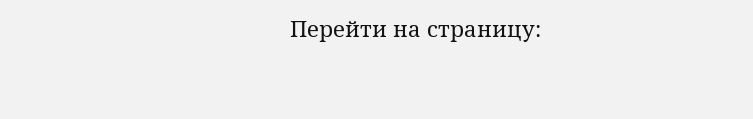Перейти на страницу: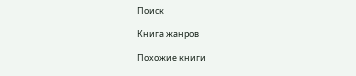Поиск

Книга жанров

Похожие книги